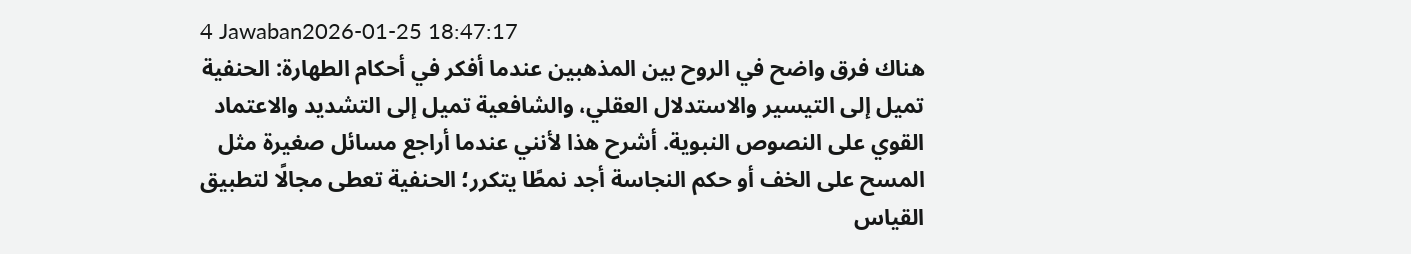4 Jawaban2026-01-25 18:47:17
هناك فرق واضح في الروح بين المذهبين عندما أفكر في أحكام الطهارة: الحنفية تميل إلى التيسير والاستدلال العقلي، والشافعية تميل إلى التشديد والاعتماد القوي على النصوص النبوية. أشرح هذا لأنني عندما أراجع مسائل صغيرة مثل المسح على الخف أو حكم النجاسة أجد نمطًا يتكرر؛ الحنفية تعطى مجالًا لتطبيق القياس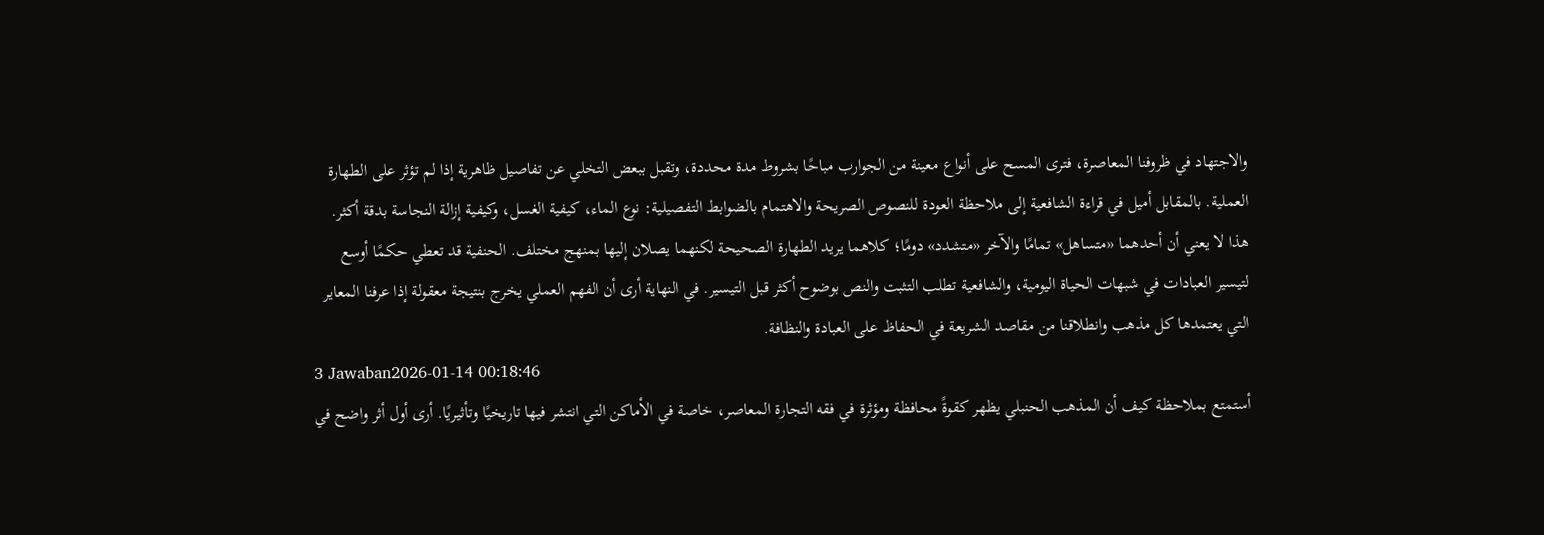والاجتهاد في ظروفنا المعاصرة، فترى المسح على أنواع معينة من الجوارب مباحًا بشروط مدة محددة، وتقبل ببعض التخلي عن تفاصيل ظاهرية إذا لم تؤثر على الطهارة العملية. بالمقابل أميل في قراءة الشافعية إلى ملاحظة العودة للنصوص الصريحة والاهتمام بالضوابط التفصيلية: نوع الماء، كيفية الغسل، وكيفية إزالة النجاسة بدقة أكثر.
هذا لا يعني أن أحدهما «متساهل» تمامًا والآخر «متشدد» دومًا؛ كلاهما يريد الطهارة الصحيحة لكنهما يصلان إليها بمنهج مختلف. الحنفية قد تعطي حكمًا أوسع لتيسير العبادات في شبهات الحياة اليومية، والشافعية تطلب التثبت والنص بوضوح أكثر قبل التيسير. في النهاية أرى أن الفهم العملي يخرج بنتيجة معقولة إذا عرفنا المعاير التي يعتمدها كل مذهب وانطلاقنا من مقاصد الشريعة في الحفاظ على العبادة والنظافة.
3 Jawaban2026-01-14 00:18:46
أستمتع بملاحظة كيف أن المذهب الحنبلي يظهر كقوةً محافظة ومؤثرة في فقه التجارة المعاصر، خاصة في الأماكن التي انتشر فيها تاريخيًا وتأثيريًا. أرى أول أثر واضح في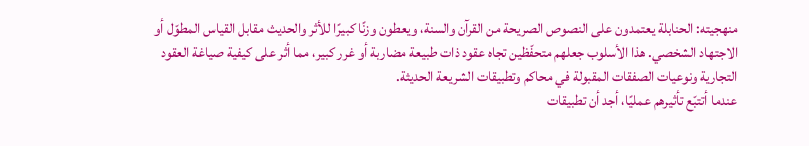منهجيته: الحنابلة يعتمدون على النصوص الصريحة من القرآن والسنة، ويعطون وزنًا كبيرًا للأثر والحديث مقابل القياس المطوّل أو الاجتهاد الشخصي. هذا الأسلوب جعلهم متحفّظين تجاه عقود ذات طبيعة مضاربة أو غرر كبير، مما أثر على كيفية صياغة العقود التجارية ونوعيات الصفقات المقبولة في محاكم وتطبيقات الشريعة الحديثة.
عندما أتتبّع تأثيرهم عمليًا، أجد أن تطبيقات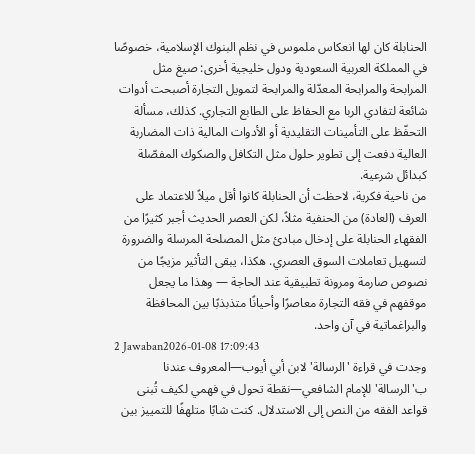الحنابلة كان لها انعكاس ملموس في نظم البنوك الإسلامية، خصوصًا في المملكة العربية السعودية ودول خليجية أخرى: صيغ مثل المرابحة والمرابحة المعدّلة والمرابحة لتمويل التجارة أصبحت أدوات شائعة لتفادي الربا مع الحفاظ على الطابع التجاري. كذلك، مسألة التحفّظ على التأمينات التقليدية أو الأدوات المالية ذات المضاربة العالية دفعت إلى تطوير حلول مثل التكافل والصكوك المفصّلة كبدائل شرعية.
من ناحية فكرية، لاحظت أن الحنابلة كانوا أقل ميلاً للاعتماد على العرف (العادة) من الحنفية مثلاً، لكن العصر الحديث أجبر كثيرًا من الفقهاء الحنابلة على إدخال مبادئ مثل المصلحة المرسلة والضرورة لتسهيل تعاملات السوق العصري. هكذا، يبقى التأثير مزيجًا من نصوص صارمة ومرونة تطبيقية عند الحاجة — وهذا ما يجعل موقفهم في فقه التجارة معاصرًا وأحيانًا متذبذبًا بين المحافظة والبراغماتية في آن واحد.
2 Jawaban2026-01-08 17:09:43
وجدت في قراءة 'الرسالة' لابن أبي أيوب—المعروف عندنا ب'الرسالة' للإمام الشافعي—نقطة تحول في فهمي لكيف تُبنى قواعد الفقه من النص إلى الاستدلال. كنت شابًا متلهفًا للتمييز بين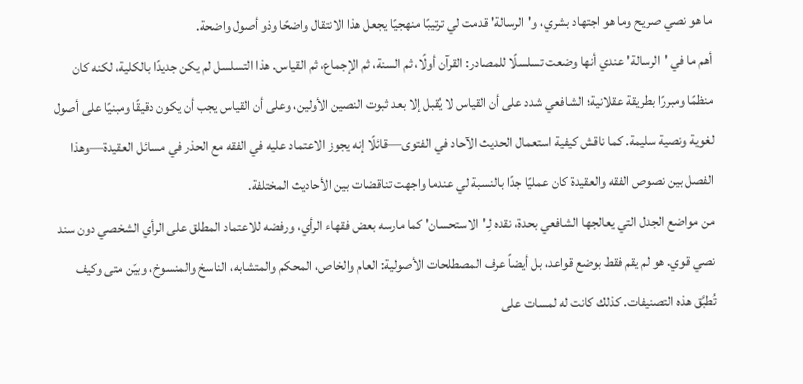ما هو نصي صريح وما هو اجتهاد بشري، و'الرسالة' قدمت لي ترتيبًا منهجيًا يجعل هذا الانتقال واضحًا وذو أصول واضحة.
أهم ما في 'الرسالة' عندي أنها وضعت تسلسلًا للمصادر: القرآن أولًا، ثم السنة، ثم الإجماع، ثم القياس. هذا التسلسل لم يكن جديدًا بالكلية، لكنه كان منظمًا ومبررًا بطريقة عقلانية؛ الشافعي شدد على أن القياس لا يُقبل إلا بعد ثبوت النصين الأولين، وعلى أن القياس يجب أن يكون دقيقًا ومبنيًا على أصول لغوية ونصية سليمة. كما ناقش كيفية استعمال الحديث الآحاد في الفتوى—قائلًا إنه يجوز الاعتماد عليه في الفقه مع الحذر في مسائل العقيدة—وهذا الفصل بين نصوص الفقه والعقيدة كان عمليًا جدًا بالنسبة لي عندما واجهت تناقضات بين الأحاديث المختلفة.
من مواضع الجدل التي يعالجها الشافعي بحدة، نقده لِـ'الاستحسان' كما مارسه بعض فقهاء الرأي، ورفضه للاعتماد المطلق على الرأي الشخصي دون سند نصي قوي. هو لم يقم فقط بوضع قواعد، بل أيضاً عرف المصطلحات الأصولية: العام والخاص، المحكم والمتشابه، الناسخ والمنسوخ، وبيّن متى وكيف تُطبَّق هذه التصنيفات. كذلك كانت له لمسات على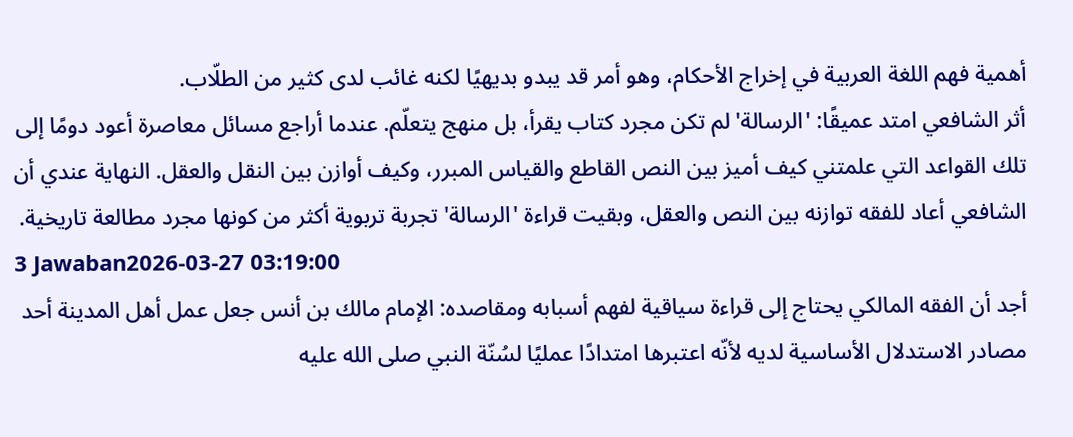أهمية فهم اللغة العربية في إخراج الأحكام، وهو أمر قد يبدو بديهيًا لكنه غائب لدى كثير من الطلّاب.
أثر الشافعي امتد عميقًا: 'الرسالة' لم تكن مجرد كتاب يقرأ، بل منهج يتعلّم. عندما أراجع مسائل معاصرة أعود دومًا إلى تلك القواعد التي علمتني كيف أميز بين النص القاطع والقياس المبرر، وكيف أوازن بين النقل والعقل. النهاية عندي أن الشافعي أعاد للفقه توازنه بين النص والعقل، وبقيت قراءة 'الرسالة' تجربة تربوية أكثر من كونها مجرد مطالعة تاريخية.
3 Jawaban2026-03-27 03:19:00
أجد أن الفقه المالكي يحتاج إلى قراءة سياقية لفهم أسبابه ومقاصده: الإمام مالك بن أنس جعل عمل أهل المدينة أحد مصادر الاستدلال الأساسية لديه لأنّه اعتبرها امتدادًا عمليًا لسُنّة النبي صلى الله عليه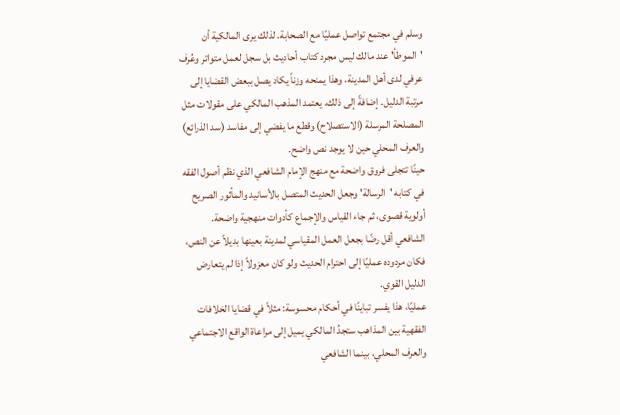وسلم في مجتمع تواصل عمليًا مع الصحابة. لذلك يرى المالكية أن 'الموطأ' عند مالك ليس مجرد كتاب أحاديث بل سجل لعمل متواتر وعُرف عرفي لدى أهل المدينة، وهذا يمنحه وزناً يكاد يصل ببعض القضايا إلى مرتبة الدليل. إضافةً إلى ذلك، يعتمد المذهب المالكي على مقولات مثل المصلحة المرسلة (الاستصلاح) وقطع ما يفضي إلى مفاسد (سد الذرائع) والعرف المحلي حين لا يوجد نص واضح.
حينًا تتجلى فروق واضحة مع منهج الإمام الشافعي الذي نظم أصول الفقه في كتابه 'الرسالة' وجعل الحديث المتصل بالأسانيد والمأثور الصريح أولوية قصوى، ثم جاء القياس والإجماع كأدوات منهجية واضحة. الشافعي أقل رضًا بجعل العمل المقياسي لمدينة بعينها بديلاً عن النص، فكان مردوده عمليًا إلى احترام الحديث ولو كان معزولاً إذا لم يتعارض الدليل القوي.
عمليًا، هذا يفسر تباينًا في أحكام محسوسة: مثلاً في قضايا الخلافات الفقهية بين المذاهب ستجدُ المالكي يميل إلى مراعاة الواقع الاجتماعي والعرف المحلي، بينما الشافعي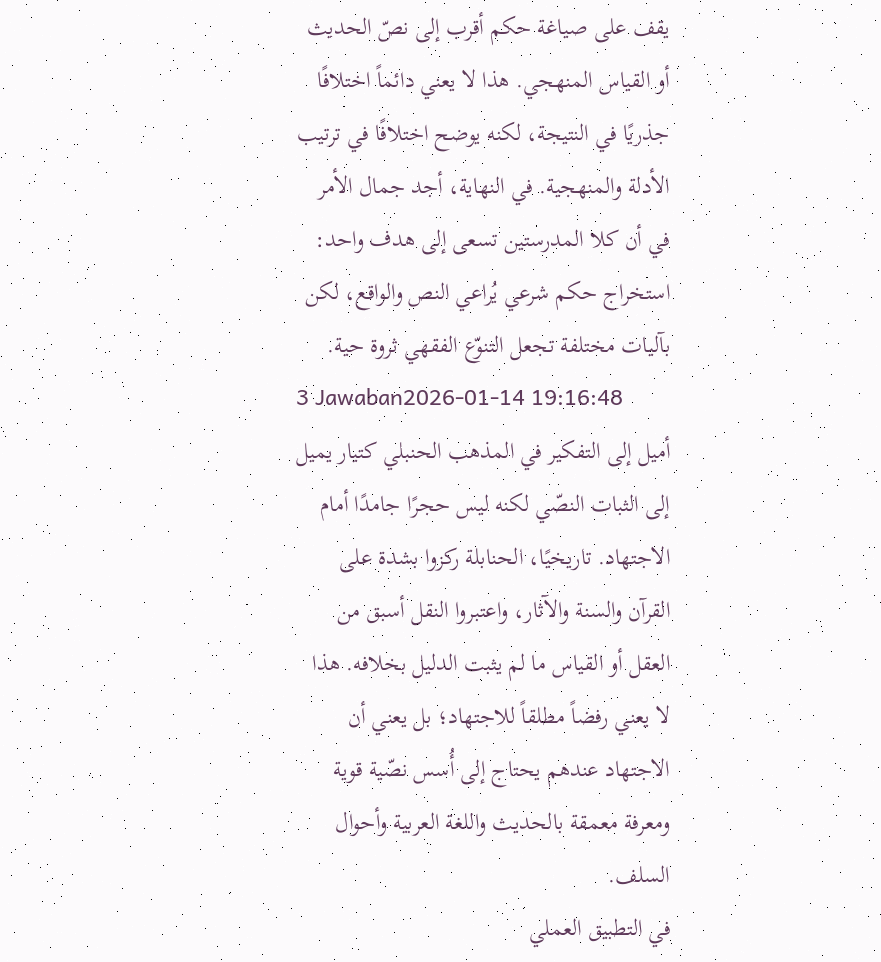يقف على صياغة حكم أقرب إلى نصّ الحديث أو القياس المنهجي. هذا لا يعني دائماً اختلافًا جذريًا في النتيجة، لكنه يوضح اختلافًا في ترتيب الأدلة والمنهجية. في النهاية، أجد جمال الأمر في أن كلا المدرستين تسعى إلى هدف واحد: استخراج حكم شرعي يُراعي النص والواقع، لكن بآليات مختلفة تجعل التنوّع الفقهي ثروة حية.
3 Jawaban2026-01-14 19:16:48
أميل إلى التفكير في المذهب الحنبلي كتيار يميل إلى الثبات النصّي لكنه ليس حجرًا جامدًا أمام الاجتهاد. تاريخيًا، الحنابلة ركزوا بشدة على القرآن والسنة والآثار، واعتبروا النقل أسبق من العقل أو القياس ما لم يثبت الدليل بخلافه. هذا لا يعني رفضاً مطلقاً للاجتهاد؛ بل يعني أن الاجتهاد عندهم يحتاج إلى أُسس نصّية قوية ومعرفة معمقة بالحديث واللغة العربية وأحوال السلف.
في التطبيق العملي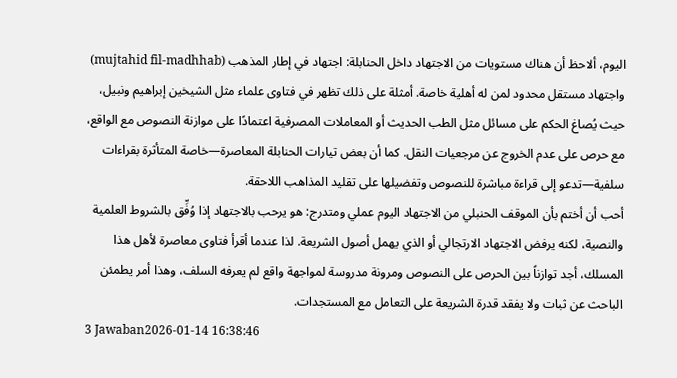اليوم، ألاحظ أن هناك مستويات من الاجتهاد داخل الحنابلة: اجتهاد في إطار المذهب (mujtahid fil-madhhab) واجتهاد مستقل محدود لمن له أهلية خاصة. أمثلة على ذلك تظهر في فتاوى علماء مثل الشيخين إبراهيم ونبيل، حيث يُصاغ الحكم على مسائل مثل الطب الحديث أو المعاملات المصرفية اعتمادًا على موازنة النصوص مع الواقع، مع حرص على عدم الخروج عن مرجعيات النقل. كما أن بعض تيارات الحنابلة المعاصرة—خاصة المتأثرة بقراءات سلفية—تدعو إلى قراءة مباشرة للنصوص وتفضيلها على تقليد المذاهب اللاحقة.
أحب أن أختم بأن الموقف الحنبلي من الاجتهاد اليوم عملي ومتدرج: هو يرحب بالاجتهاد إذا وُفِّق بالشروط العلمية والنصية، لكنه يرفض الاجتهاد الارتجالي أو الذي يهمل أصول الشريعة. لذا عندما أقرأ فتاوى معاصرة لأهل هذا المسلك، أجد توازناً بين الحرص على النصوص ومرونة مدروسة لمواجهة واقع لم يعرفه السلف، وهذا أمر يطمئن الباحث عن ثبات ولا يفقد قدرة الشريعة على التعامل مع المستجدات.
3 Jawaban2026-01-14 16:38:46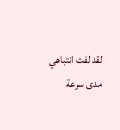لقد لفت انتباهي مدى سرعة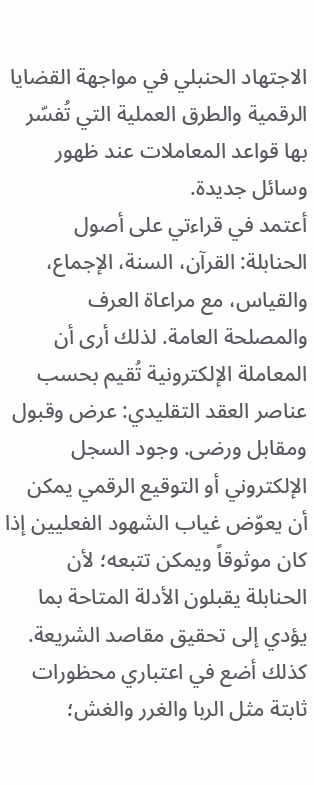الاجتهاد الحنبلي في مواجهة القضايا الرقمية والطرق العملية التي تُفسّر بها قواعد المعاملات عند ظهور وسائل جديدة.
أعتمد في قراءتي على أصول الحنابلة: القرآن، السنة، الإجماع، والقياس، مع مراعاة العرف والمصلحة العامة. لذلك أرى أن المعاملة الإلكترونية تُقيم بحسب عناصر العقد التقليدي: عرض وقبول ومقابل ورضى. وجود السجل الإلكتروني أو التوقيع الرقمي يمكن أن يعوّض غياب الشهود الفعليين إذا كان موثوقاً ويمكن تتبعه؛ لأن الحنابلة يقبلون الأدلة المتاحة بما يؤدي إلى تحقيق مقاصد الشريعة. كذلك أضع في اعتباري محظورات ثابتة مثل الربا والغرر والغش؛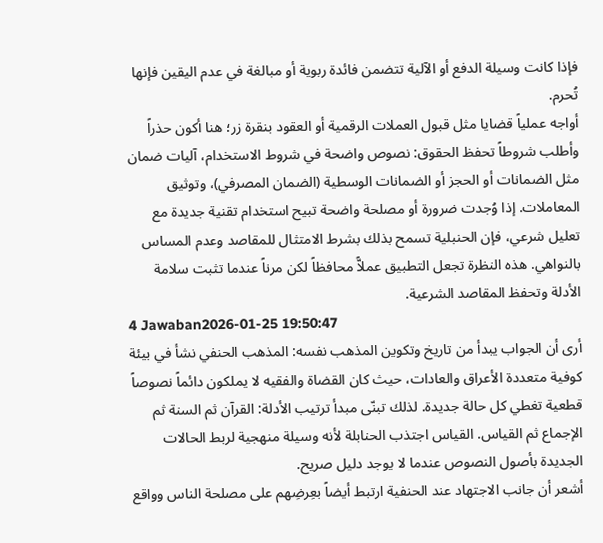فإذا كانت وسيلة الدفع أو الآلية تتضمن فائدة ربوية أو مبالغة في عدم اليقين فإنها تُحرم.
أواجه عملياً قضايا مثل قبول العملات الرقمية أو العقود بنقرة زر؛ هنا أكون حذراً وأطلب شروطاً تحفظ الحقوق: نصوص واضحة في شروط الاستخدام، آليات ضمان مثل الضمانات أو الحجز أو الضمانات الوسطية (الضمان المصرفي)، وتوثيق المعاملات. إذا وُجدت ضرورة أو مصلحة واضحة تبيح استخدام تقنية جديدة مع تعليل شرعي، فإن الحنبلية تسمح بذلك بشرط الامتثال للمقاصد وعدم المساس بالنواهي. هذه النظرة تجعل التطبيق عملاًّ محافظاً لكن مرناً عندما تثبت سلامة الأدلة وتحفظ المقاصد الشرعية.
4 Jawaban2026-01-25 19:50:47
أرى أن الجواب يبدأ من تاريخ وتكوين المذهب نفسه: المذهب الحنفي نشأ في بيئة كوفية متعددة الأعراق والعادات، حيث كان القضاة والفقيه لا يملكون دائماً نصوصاً قطعية تغطي كل حالة جديدة. لذلك تبنّى مبدأ ترتيب الأدلة: القرآن ثم السنة ثم الإجماع ثم القياس. القياس اجتذب الحنابلة لأنه وسيلة منهجية لربط الحالات الجديدة بأصول النصوص عندما لا يوجد دليل صريح.
أشعر أن جانب الاجتهاد عند الحنفية ارتبط أيضاً بعِرضِهم على مصلحة الناس وواقع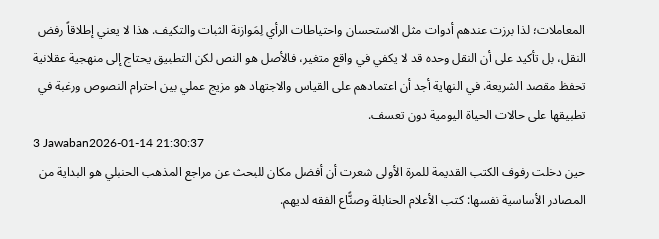المعاملات؛ لذا برزت عندهم أدوات مثل الاستحسان واحتياطات الرأي لِمَوازنة الثبات والتكيف. هذا لا يعني إطلاقاً رفض النقل، بل تأكيد على أن النقل وحده قد لا يكفي في واقع متغير، فالأصل هو النص لكن التطبيق يحتاج إلى منهجية عقلانية تحفظ مقصد الشريعة. في النهاية أجد أن اعتمادهم على القياس والاجتهاد هو مزيج عملي بين احترام النصوص ورغبة في تطبيقها على حالات الحياة اليومية دون تعسف.
3 Jawaban2026-01-14 21:30:37
حين دخلت رفوف الكتب القديمة للمرة الأولى شعرت أن أفضل مكان للبحث عن مراجع المذهب الحنبلي هو البداية من المصادر الأساسية نفسها: كتب الأعلام الحنابلة وصنًّاع الفقه لديهم.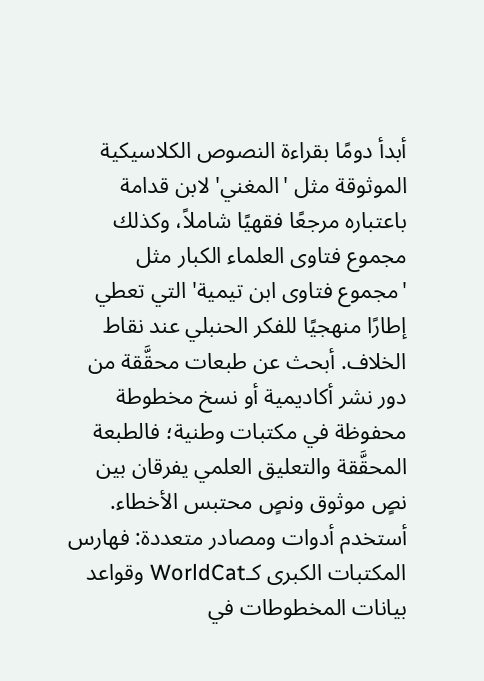أبدأ دومًا بقراءة النصوص الكلاسيكية الموثوقة مثل 'المغني' لابن قدامة باعتباره مرجعًا فقهيًا شاملاً، وكذلك مجموع فتاوى العلماء الكبار مثل 'مجموع فتاوى ابن تيمية' التي تعطي إطارًا منهجيًا للفكر الحنبلي عند نقاط الخلاف. أبحث عن طبعات محقَّقة من دور نشر أكاديمية أو نسخ مخطوطة محفوظة في مكتبات وطنية؛ فالطبعة المحقَّقة والتعليق العلمي يفرقان بين نصٍ موثوق ونصٍ محتبس الأخطاء.
أستخدم أدوات ومصادر متعددة: فهارس المكتبات الكبرى كـWorldCat وقواعد بيانات المخطوطات في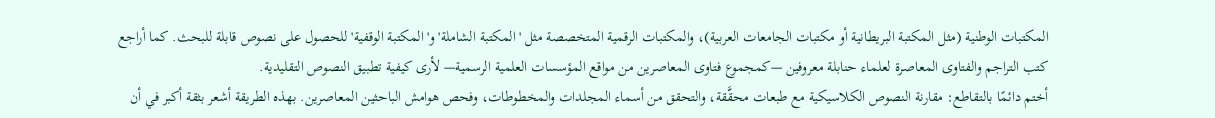المكتبات الوطنية (مثل المكتبة البريطانية أو مكتبات الجامعات العربية)، والمكتبات الرقمية المتخصصة مثل 'المكتبة الشاملة' و'المكتبة الوقفية' للحصول على نصوص قابلة للبحث. كما أراجع كتب التراجم والفتاوى المعاصرة لعلماء حنابلة معروفين —كمجموع فتاوى المعاصرين من مواقع المؤسسات العلمية الرسمية— لأرى كيفية تطبيق النصوص التقليدية.
أختم دائمًا بالتقاطع: مقارنة النصوص الكلاسيكية مع طبعات محقَّقة، والتحقق من أسماء المجلدات والمخطوطات، وفحص هوامش الباحثين المعاصرين. بهذه الطريقة أشعر بثقة أكبر في أن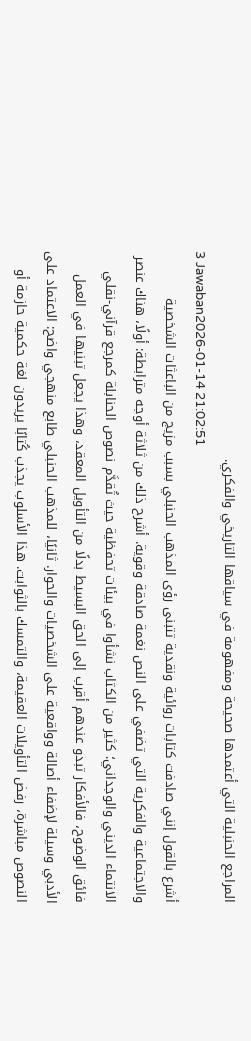المراجع الحنبلية التي أعتمدها صحيحة ومفهومة في سياقها التاريخي والفكري.
3 Jawaban2026-01-14 21:02:51
أشرع بالقول إنني صادفت كتابات روائية ونقدية تتبنى رؤى المذهب الحنبلي بسبب مزيج من الباعثات الشخصية والاجتماعية والفكرية التي تضفي على النص نغمة صادقة وقوية. أشرح ذلك من ثلاثة أوجه مترابطة: أولًا، هناك عنصر الانتماء الديني والوجداني؛ كثير من الكتاب نشأوا في بيئات تحفظية حيث تُقدَّم نصوص الحنابلة كمرجع قرآني-نقلي فائق الوضوح، فالأفكار تبدو عندهم أقرب إلى الحق البسيط بدلًا من التأويل المعقد، وهذا يجعل تبنيها في العمل الأدبي وسيلة لإضفاء أصالة وواقعية على الشخصيات والحوار. ثانيًا، للمذهب الحنبلي طابع منهجي واضح: الاعتماد على النصوص مباشرة، رفض التأويلات العقيمة، والتمسك بالثوابت. هذا الأسلوب يجذب كُتابًا يريدون لغة حكمية حازمة أو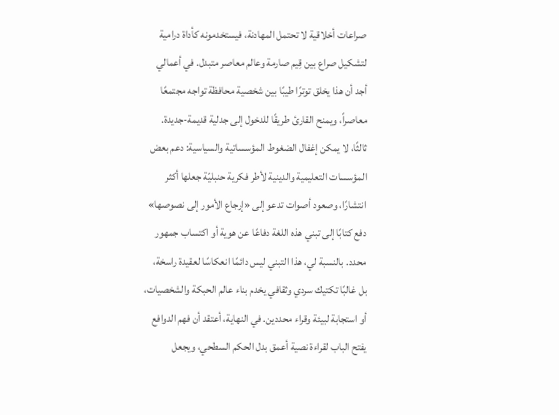صراعات أخلاقية لا تحتمل المهادنة، فيستخدمونه كأداة درامية لتشكيل صراع بين قِيم صارمة وعالم معاصر متبدل. في أعمالي أجد أن هذا يخلق توترًا طيبًا بين شخصية محافظة تواجه مجتمعًا معاصراً، ويمنح القارئ طريقًا للدخول إلى جدلية قديمة-جديدة. ثالثًا، لا يمكن إغفال الضغوط المؤسساتية والسياسية: دعم بعض المؤسسات التعليمية والدينية لأطر فكرية حنبليّة جعلها أكثر انتشارًا، وصعود أصوات تدعو إلى «إرجاع الأمور إلى نصوصها» دفع كتابًا إلى تبني هذه اللغة دفاعًا عن هوية أو اكتساب جمهور محدد. بالنسبة لي، هذا التبني ليس دائمًا انعكاسًا لعقيدة راسخة، بل غالبًا تكتيك سردي وثقافي يخدم بناء عالم الحبكة والشخصيات، أو استجابة لبيئة وقراء محددين. في النهاية، أعتقد أن فهم الدوافع يفتح الباب لقراءة نصية أعمق بدل الحكم السطحي، ويجعل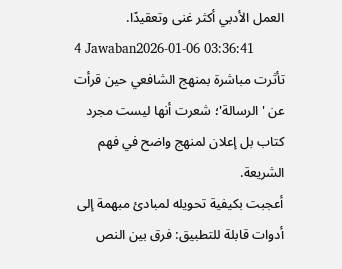العمل الأدبي أكثر غنى وتعقيدًا.
4 Jawaban2026-01-06 03:36:41
تأثرت مباشرة بمنهج الشافعي حين قرأت عن 'الرسالة'؛ شعرت أنها ليست مجرد كتاب بل إعلان لمنهج واضح في فهم الشريعة.
أعجبت بكيفية تحويله لمبادئ مبهمة إلى أدوات قابلة للتطبيق: فرق بين النص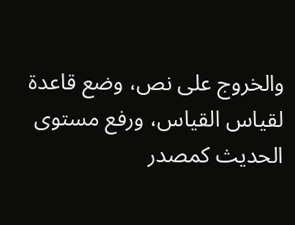والخروج على نص، وضع قاعدة لقياس القياس، ورفع مستوى الحديث كمصدر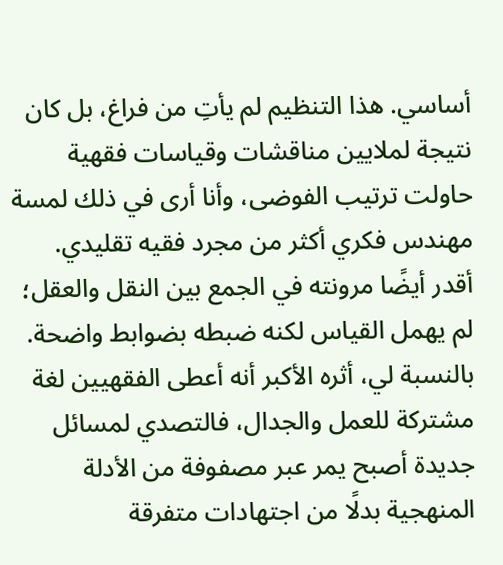أساسي. هذا التنظيم لم يأتِ من فراغ، بل كان نتيجة لملايين مناقشات وقياسات فقهية حاولت ترتيب الفوضى، وأنا أرى في ذلك لمسة مهندس فكري أكثر من مجرد فقيه تقليدي.
أقدر أيضًا مرونته في الجمع بين النقل والعقل؛ لم يهمل القياس لكنه ضبطه بضوابط واضحة. بالنسبة لي، أثره الأكبر أنه أعطى الفقهيين لغة مشتركة للعمل والجدال، فالتصدي لمسائل جديدة أصبح يمر عبر مصفوفة من الأدلة المنهجية بدلًا من اجتهادات متفرقة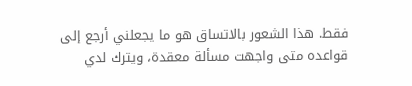فقط. هذا الشعور بالاتساق هو ما يجعلني أرجع إلى قواعده متى واجهت مسألة معقدة، ويترك لدي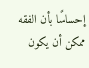إحساسًا بأن الفقه ممكن أن يكون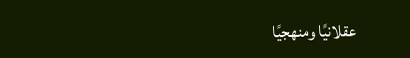عقلانيًا ومنهجيًا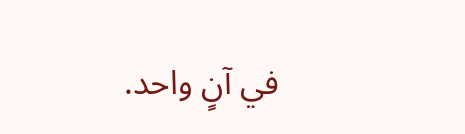في آنٍ واحد.